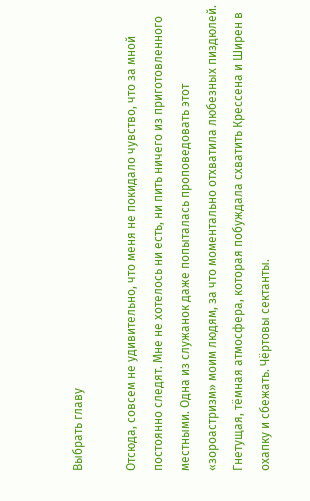Выбрать главу

Отсюда, совсем не удивительно, что меня не покидало чувство, что за мной постоянно следят. Мне не хотелось ни есть, ни пить ничего из приготовленного местными. Одна из служанок даже попыталась проповедовать этот «зороастризм» моим людям, за что моментально отхватила любезных пиздюлей. Гнетущая, тёмная атмосфера, которая побуждала схватить Крессена и Ширен в охапку и сбежать. Чёртовы сектанты.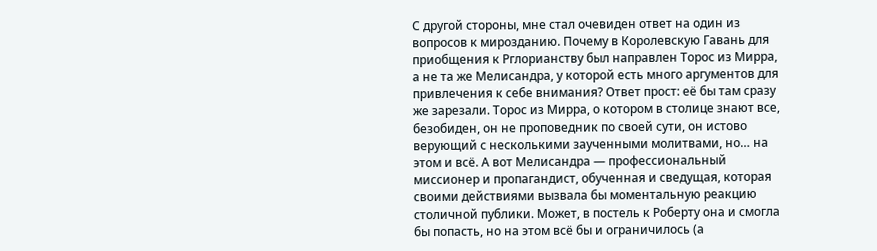С другой стороны, мне стал очевиден ответ на один из вопросов к мирозданию. Почему в Королевскую Гавань для приобщения к Рглорианству был направлен Торос из Мирра, а не та же Мелисандра, у которой есть много аргументов для привлечения к себе внимания? Ответ прост: её бы там сразу же зарезали. Торос из Мирра, о котором в столице знают все, безобиден, он не проповедник по своей сути, он истово верующий с несколькими заученными молитвами, но… на этом и всё. А вот Мелисандра — профессиональный миссионер и пропагандист, обученная и сведущая, которая своими действиями вызвала бы моментальную реакцию столичной публики. Может, в постель к Роберту она и смогла бы попасть, но на этом всё бы и ограничилось (а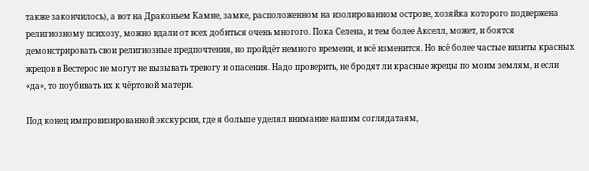также закончилось), а вот на Драконьем Камне, замке, расположенном на изолированном острове, хозяйка которого подвержена религиозному психозу, можно вдали от всех добиться очень многого. Пока Селена, и тем более Акселл, может, и боятся демонстрировать свои религиозные предпочтения, но пройдёт немного времени, и всё изменится. Но всё более частые визиты красных жрецов в Вестерос не могут не вызывать тревогу и опасения. Надо проверить, не бродят ли красные жрецы по моим землям, и если «да», то поубивать их к чёртовой матери.

Под конец импровизированной экскурсии, где я больше уделял внимание нашим соглядатаям,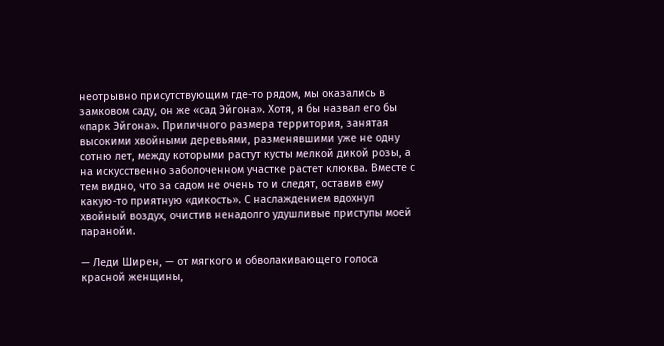неотрывно присутствующим где-то рядом, мы оказались в замковом саду, он же «сад Эйгона». Хотя, я бы назвал его бы «парк Эйгона». Приличного размера территория, занятая высокими хвойными деревьями, разменявшими уже не одну сотню лет, между которыми растут кусты мелкой дикой розы, а на искусственно заболоченном участке растет клюква. Вместе с тем видно, что за садом не очень то и следят, оставив ему какую-то приятную «дикость». С наслаждением вдохнул хвойный воздух, очистив ненадолго удушливые приступы моей паранойи.

— Леди Ширен, — от мягкого и обволакивающего голоса красной женщины,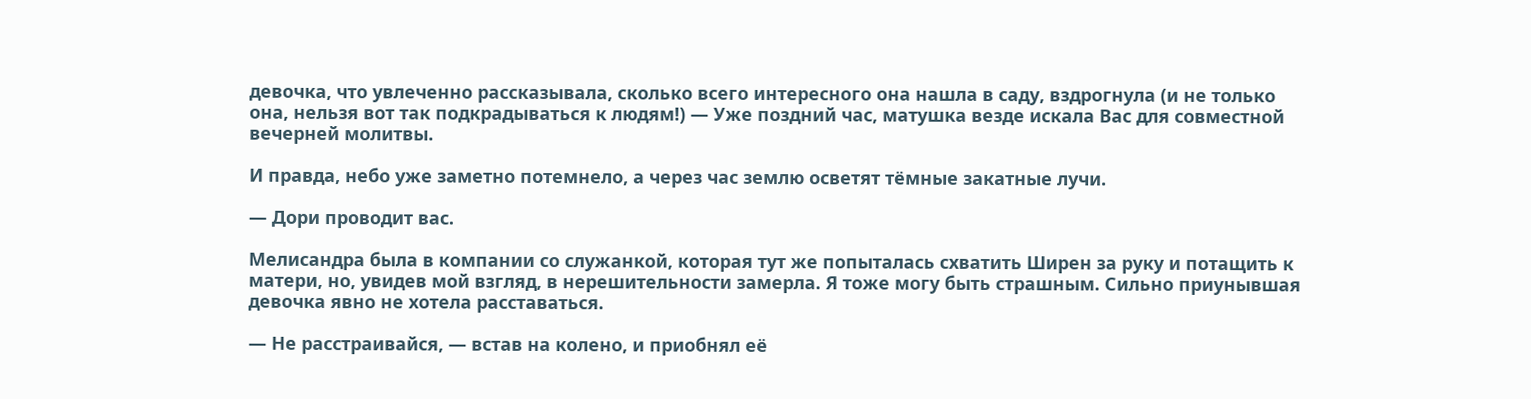девочка, что увлеченно рассказывала, сколько всего интересного она нашла в саду, вздрогнула (и не только она, нельзя вот так подкрадываться к людям!) — Уже поздний час, матушка везде искала Вас для совместной вечерней молитвы.

И правда, небо уже заметно потемнело, а через час землю осветят тёмные закатные лучи.

— Дори проводит вас.

Мелисандра была в компании со служанкой, которая тут же попыталась схватить Ширен за руку и потащить к матери, но, увидев мой взгляд, в нерешительности замерла. Я тоже могу быть страшным. Сильно приунывшая девочка явно не хотела расставаться.

— Не расстраивайся, — встав на колено, и приобнял её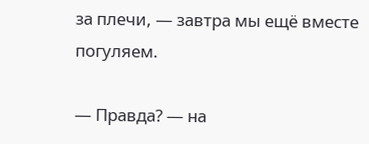за плечи, — завтра мы ещё вместе погуляем.

— Правда? — на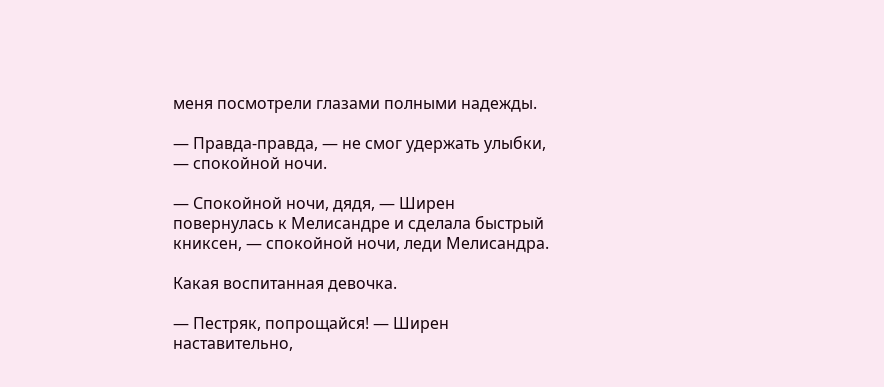меня посмотрели глазами полными надежды.

— Правда-правда, — не смог удержать улыбки, — спокойной ночи.

— Спокойной ночи, дядя, — Ширен повернулась к Мелисандре и сделала быстрый книксен, — спокойной ночи, леди Мелисандра.

Какая воспитанная девочка.

— Пестряк, попрощайся! — Ширен наставительно,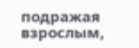подражая взрослым,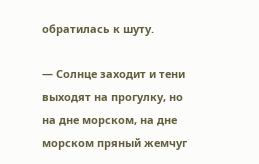обратилась к шуту.

— Солнце заходит и тени выходят на прогулку, но на дне морском, на дне морском пряный жемчуг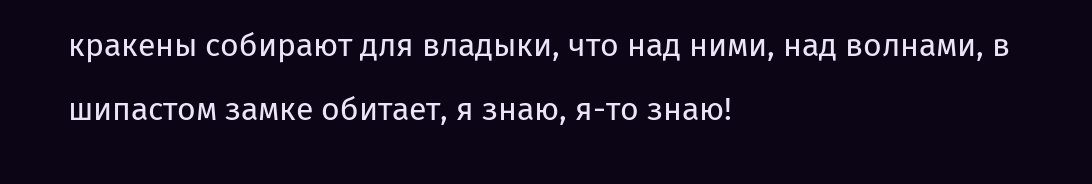кракены собирают для владыки, что над ними, над волнами, в шипастом замке обитает, я знаю, я-то знаю!